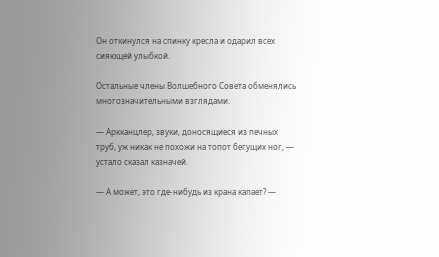Он откинулся на спинку кресла и одарил всех сияющей улыбкой.

Остальные члены Волшебного Совета обменялись многозначительными взглядами.

— Аркканцлер, звуки, доносящиеся из печных труб, уж никак не похожи на топот бегущих ног, — устало сказал казначей.

— А может, это где-нибудь из крана капает? —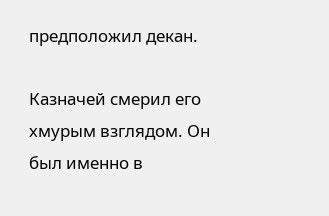предположил декан.

Казначей смерил его хмурым взглядом. Он был именно в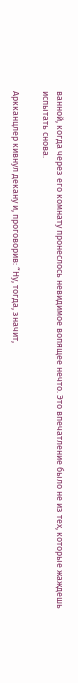ванной, когда через его комнату пронеслось невидимое вопящее нечто. Это впечатление было не из тех, которые жаждешь испытать снова.

Аркканцлер кивнул декану и, проговорив: “Ну, тогда, значит,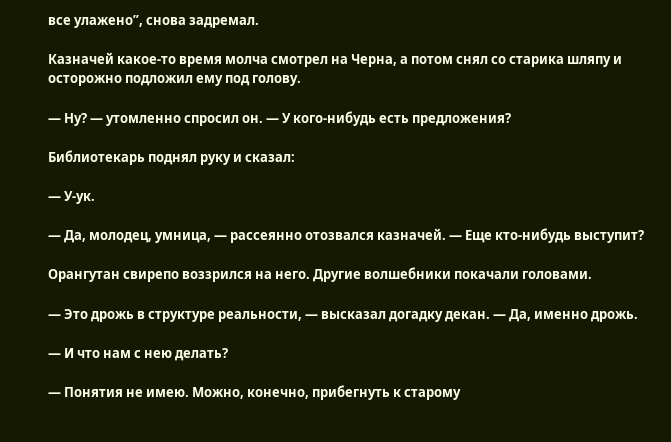все улажено”, снова задремал.

Казначей какое-то время молча смотрел на Черна, а потом снял со старика шляпу и осторожно подложил ему под голову.

— Ну? — утомленно спросил он. — У кого-нибудь есть предложения?

Библиотекарь поднял руку и сказал:

— У-ук.

— Да, молодец, умница, — рассеянно отозвался казначей. — Еще кто-нибудь выступит?

Орангутан свирепо воззрился на него. Другие волшебники покачали головами.

— Это дрожь в структуре реальности, — высказал догадку декан. — Да, именно дрожь.

— И что нам с нею делать?

— Понятия не имею. Можно, конечно, прибегнуть к старому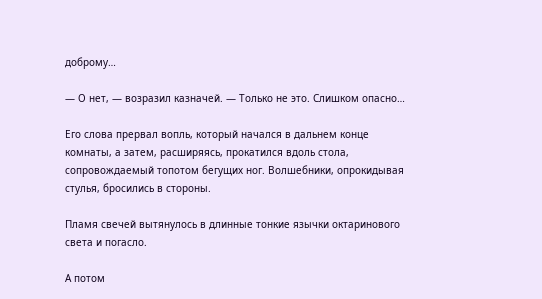доброму…

— О нет, — возразил казначей. — Только не это. Слишком опасно…

Его слова прервал вопль, который начался в дальнем конце комнаты, а затем, расширяясь, прокатился вдоль стола, сопровождаемый топотом бегущих ног. Волшебники, опрокидывая стулья, бросились в стороны.

Пламя свечей вытянулось в длинные тонкие язычки октаринового света и погасло.

А потом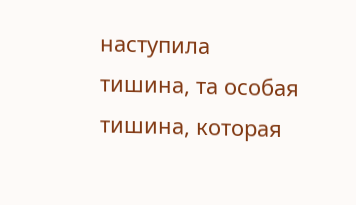наступила тишина, та особая тишина, которая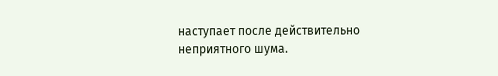наступает после действительно неприятного шума.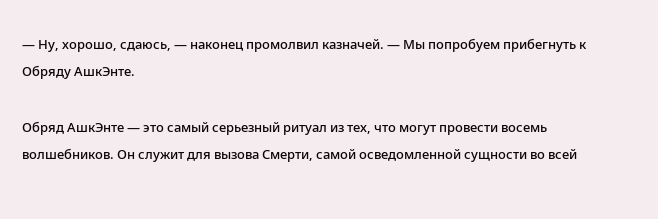— Ну, хорошо, сдаюсь, — наконец промолвил казначей. — Мы попробуем прибегнуть к Обряду АшкЭнте.

Обряд АшкЭнте — это самый серьезный ритуал из тех, что могут провести восемь волшебников. Он служит для вызова Смерти, самой осведомленной сущности во всей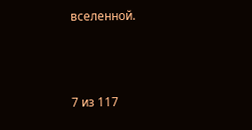вселенной.



7 из 117